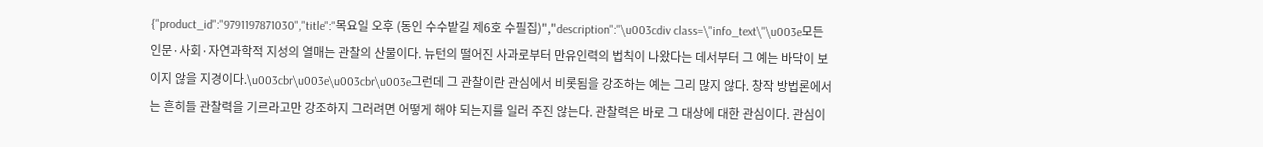{"product_id":"9791197871030","title":"목요일 오후 (동인 수수밭길 제6호 수필집)","description":"\u003cdiv class=\"info_text\"\u003e모든 인문·사회·자연과학적 지성의 열매는 관찰의 산물이다. 뉴턴의 떨어진 사과로부터 만유인력의 법칙이 나왔다는 데서부터 그 예는 바닥이 보이지 않을 지경이다.\u003cbr\u003e\u003cbr\u003e그런데 그 관찰이란 관심에서 비롯됨을 강조하는 예는 그리 많지 않다. 창작 방법론에서는 흔히들 관찰력을 기르라고만 강조하지 그러려면 어떻게 해야 되는지를 일러 주진 않는다. 관찰력은 바로 그 대상에 대한 관심이다. 관심이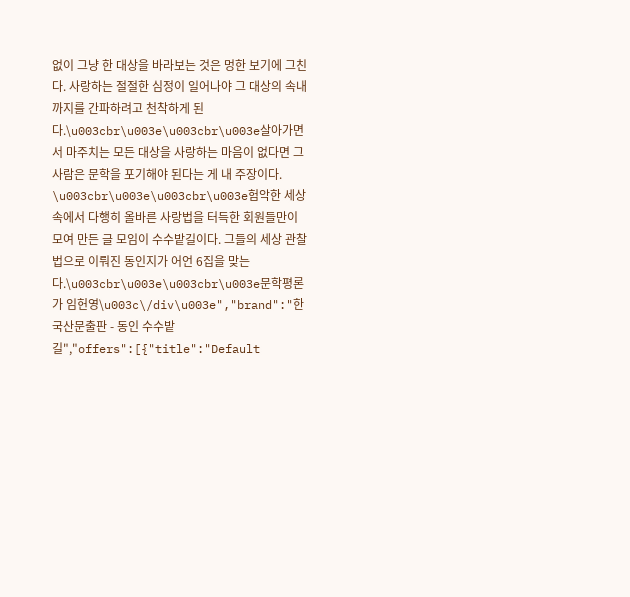없이 그냥 한 대상을 바라보는 것은 멍한 보기에 그친다. 사랑하는 절절한 심정이 일어나야 그 대상의 속내까지를 간파하려고 천착하게 된다.\u003cbr\u003e\u003cbr\u003e살아가면서 마주치는 모든 대상을 사랑하는 마음이 없다면 그 사람은 문학을 포기해야 된다는 게 내 주장이다. \u003cbr\u003e\u003cbr\u003e험악한 세상 속에서 다행히 올바른 사랑법을 터득한 회원들만이 모여 만든 글 모임이 수수밭길이다. 그들의 세상 관찰법으로 이뤄진 동인지가 어언 6집을 맞는다.\u003cbr\u003e\u003cbr\u003e문학평론가 임헌영\u003c\/div\u003e","brand":"한국산문출판 - 동인 수수밭길","offers":[{"title":"Default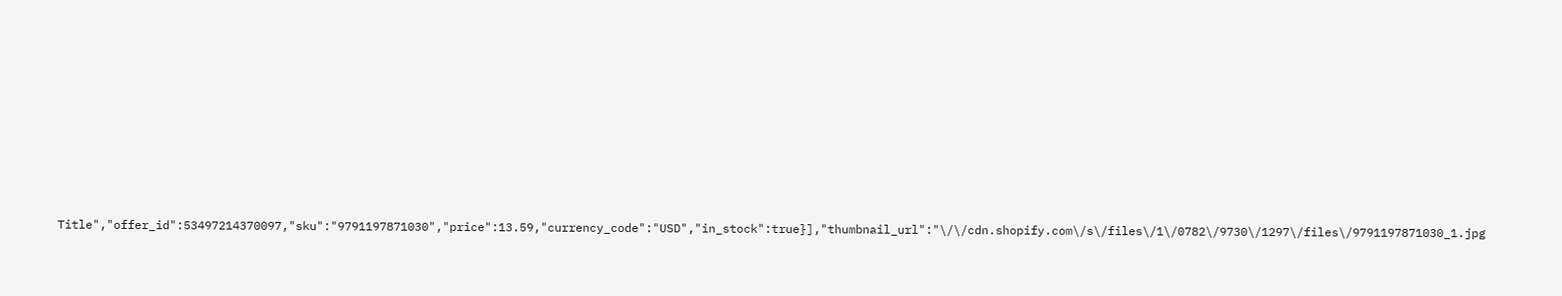Title","offer_id":53497214370097,"sku":"9791197871030","price":13.59,"currency_code":"USD","in_stock":true}],"thumbnail_url":"\/\/cdn.shopify.com\/s\/files\/1\/0782\/9730\/1297\/files\/9791197871030_1.jpg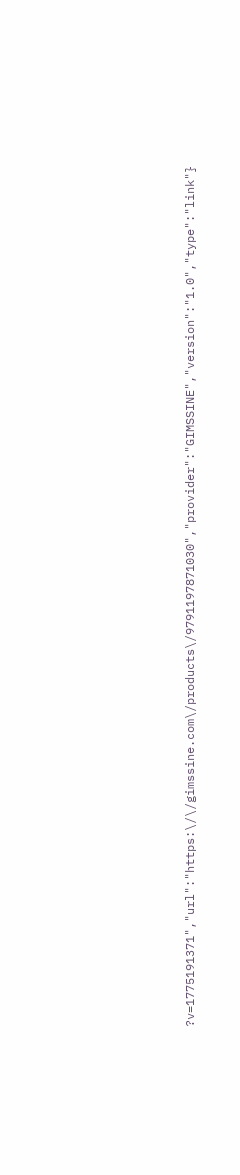?v=1775191371","url":"https:\/\/gimssine.com\/products\/9791197871030","provider":"GIMSSINE","version":"1.0","type":"link"}